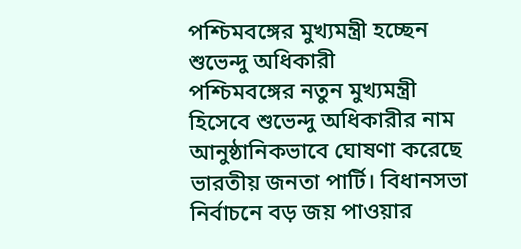পশ্চিমবঙ্গের মুখ্যমন্ত্রী হচ্ছেন শুভেন্দু অধিকারী
পশ্চিমবঙ্গের নতুন মুখ্যমন্ত্রী হিসেবে শুভেন্দু অধিকারীর নাম আনুষ্ঠানিকভাবে ঘোষণা করেছে ভারতীয় জনতা পার্টি। বিধানসভা নির্বাচনে বড় জয় পাওয়ার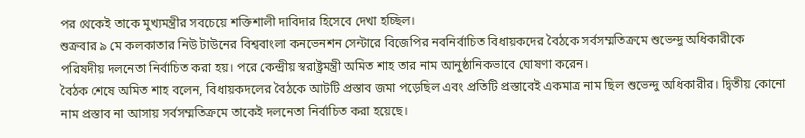পর থেকেই তাকে মুখ্যমন্ত্রীর সবচেয়ে শক্তিশালী দাবিদার হিসেবে দেখা হচ্ছিল।
শুক্রবার ৯ মে কলকাতার নিউ টাউনের বিশ্ববাংলা কনভেনশন সেন্টারে বিজেপির নবনির্বাচিত বিধায়কদের বৈঠকে সর্বসম্মতিক্রমে শুভেন্দু অধিকারীকে পরিষদীয় দলনেতা নির্বাচিত করা হয়। পরে কেন্দ্রীয় স্বরাষ্ট্রমন্ত্রী অমিত শাহ তার নাম আনুষ্ঠানিকভাবে ঘোষণা করেন।
বৈঠক শেষে অমিত শাহ বলেন, বিধায়কদলের বৈঠকে আটটি প্রস্তাব জমা পড়েছিল এবং প্রতিটি প্রস্তাবেই একমাত্র নাম ছিল শুভেন্দু অধিকারীর। দ্বিতীয় কোনো নাম প্রস্তাব না আসায় সর্বসম্মতিক্রমে তাকেই দলনেতা নির্বাচিত করা হয়েছে।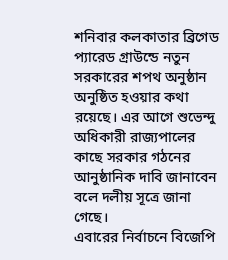শনিবার কলকাতার ব্রিগেড প্যারেড গ্রাউন্ডে নতুন সরকারের শপথ অনুষ্ঠান অনুষ্ঠিত হওয়ার কথা রয়েছে। এর আগে শুভেন্দু অধিকারী রাজ্যপালের কাছে সরকার গঠনের আনুষ্ঠানিক দাবি জানাবেন বলে দলীয় সূত্রে জানা গেছে।
এবারের নির্বাচনে বিজেপি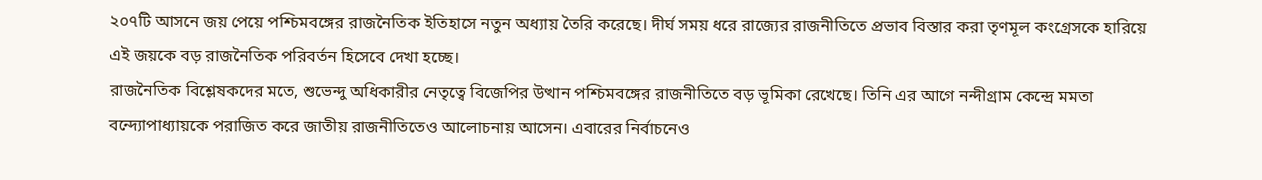২০৭টি আসনে জয় পেয়ে পশ্চিমবঙ্গের রাজনৈতিক ইতিহাসে নতুন অধ্যায় তৈরি করেছে। দীর্ঘ সময় ধরে রাজ্যের রাজনীতিতে প্রভাব বিস্তার করা তৃণমূল কংগ্রেসকে হারিয়ে এই জয়কে বড় রাজনৈতিক পরিবর্তন হিসেবে দেখা হচ্ছে।
রাজনৈতিক বিশ্লেষকদের মতে, শুভেন্দু অধিকারীর নেতৃত্বে বিজেপির উত্থান পশ্চিমবঙ্গের রাজনীতিতে বড় ভূমিকা রেখেছে। তিনি এর আগে নন্দীগ্রাম কেন্দ্রে মমতা বন্দ্যোপাধ্যায়কে পরাজিত করে জাতীয় রাজনীতিতেও আলোচনায় আসেন। এবারের নির্বাচনেও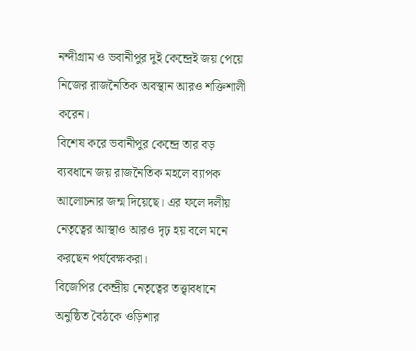নন্দীগ্রাম ও ভবানীপুর দুই কেন্দ্রেই জয় পেয়ে নিজের রাজনৈতিক অবস্থান আরও শক্তিশালী করেন।
বিশেষ করে ভবানীপুর কেন্দ্রে তার বড় ব্যবধানে জয় রাজনৈতিক মহলে ব্যাপক আলোচনার জন্ম দিয়েছে। এর ফলে দলীয় নেতৃত্বের আস্থাও আরও দৃঢ় হয় বলে মনে করছেন পর্যবেক্ষকরা।
বিজেপির কেন্দ্রীয় নেতৃত্বের তত্ত্বাবধানে অনুষ্ঠিত বৈঠকে ওড়িশার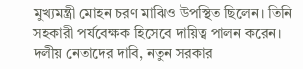মুখ্যমন্ত্রী মোহন চরণ মাঝিও উপস্থিত ছিলেন। তিনি সহকারী পর্যবেক্ষক হিসেবে দায়িত্ব পালন করেন।
দলীয় নেতাদের দাবি, নতুন সরকার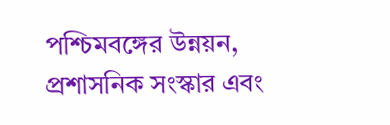পশ্চিমবঙ্গের উন্নয়ন, প্রশাসনিক সংস্কার এবং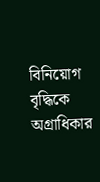বিনিয়োগ বৃদ্ধিকে অগ্রাধিকার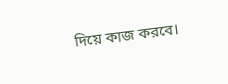দিয়ে কাজ করবে।